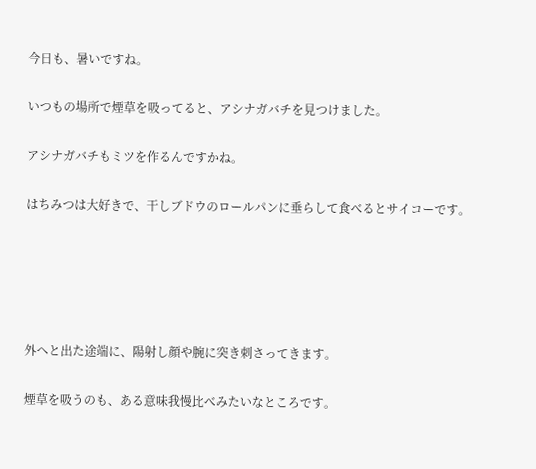今日も、暑いですね。

いつもの場所で煙草を吸ってると、アシナガバチを見つけました。

アシナガバチもミツを作るんですかね。

はちみつは大好きで、干しブドウのロールパンに垂らして食べるとサイコーです。





外へと出た途端に、陽射し顔や腕に突き刺さってきます。

煙草を吸うのも、ある意味我慢比べみたいなところです。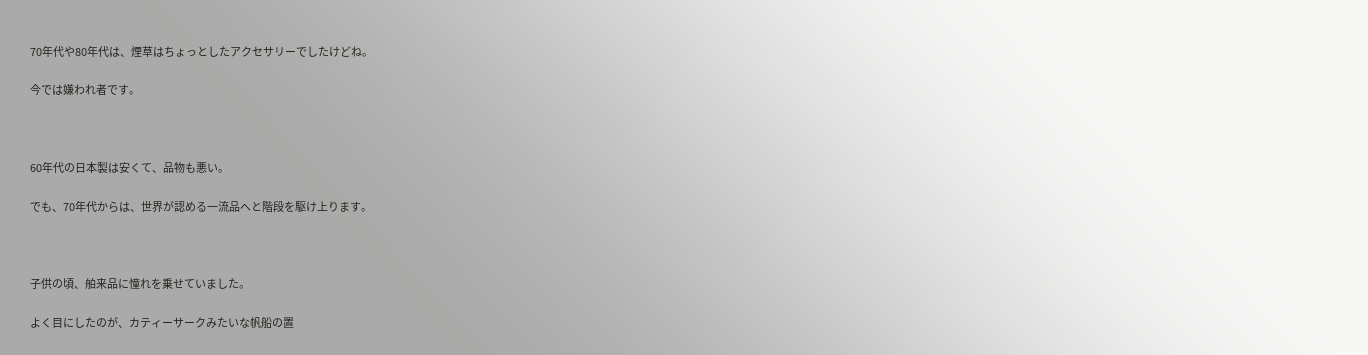70年代や80年代は、煙草はちょっとしたアクセサリーでしたけどね。

今では嫌われ者です。



60年代の日本製は安くて、品物も悪い。

でも、70年代からは、世界が認める一流品へと階段を駆け上ります。



子供の頃、舶来品に憧れを乗せていました。

よく目にしたのが、カティーサークみたいな帆船の置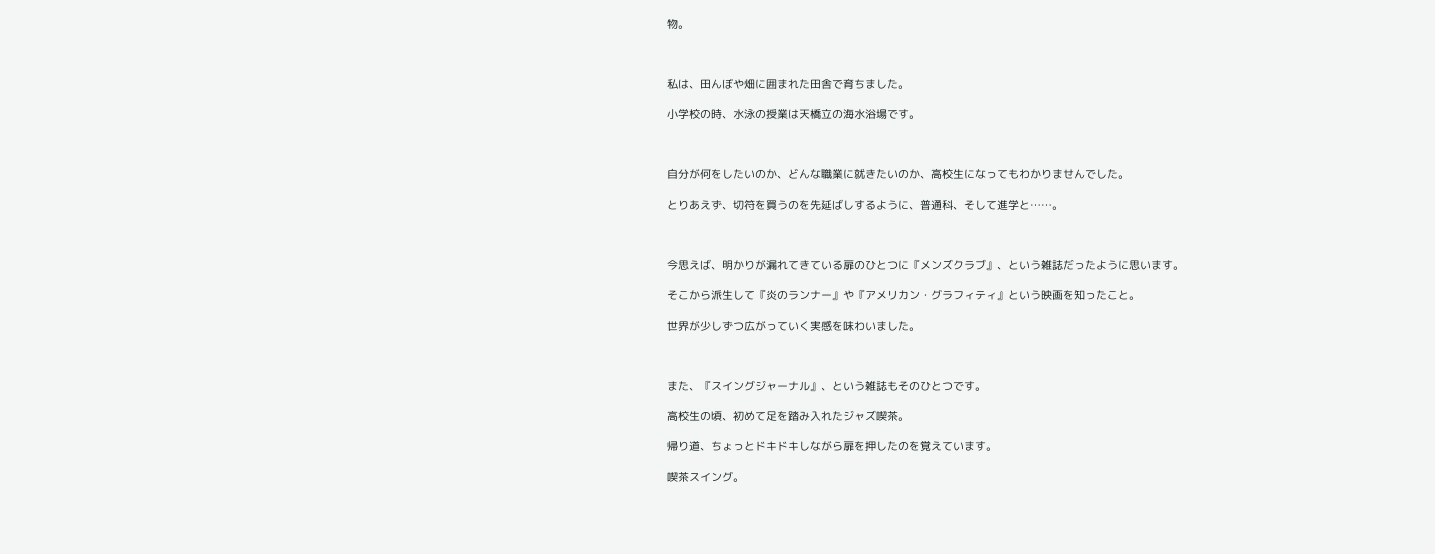物。



私は、田んぼや畑に囲まれた田舎で育ちました。

小学校の時、水泳の授業は天橋立の海水浴場です。



自分が何をしたいのか、どんな職業に就きたいのか、高校生になってもわかりませんでした。

とりあえず、切符を買うのを先延ばしするように、普通科、そして進学と……。



今思えば、明かりが漏れてきている扉のひとつに『メンズクラブ』、という雑誌だったように思います。

そこから派生して『炎のランナー』や『アメリカン・グラフィティ』という映画を知ったこと。

世界が少しずつ広がっていく実感を味わいました。



また、『スイングジャーナル』、という雑誌もそのひとつです。

高校生の頃、初めて足を踏み入れたジャズ喫茶。

帰り道、ちょっとドキドキしながら扉を押したのを覚えています。

喫茶スイング。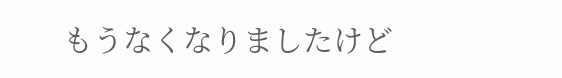もうなくなりましたけど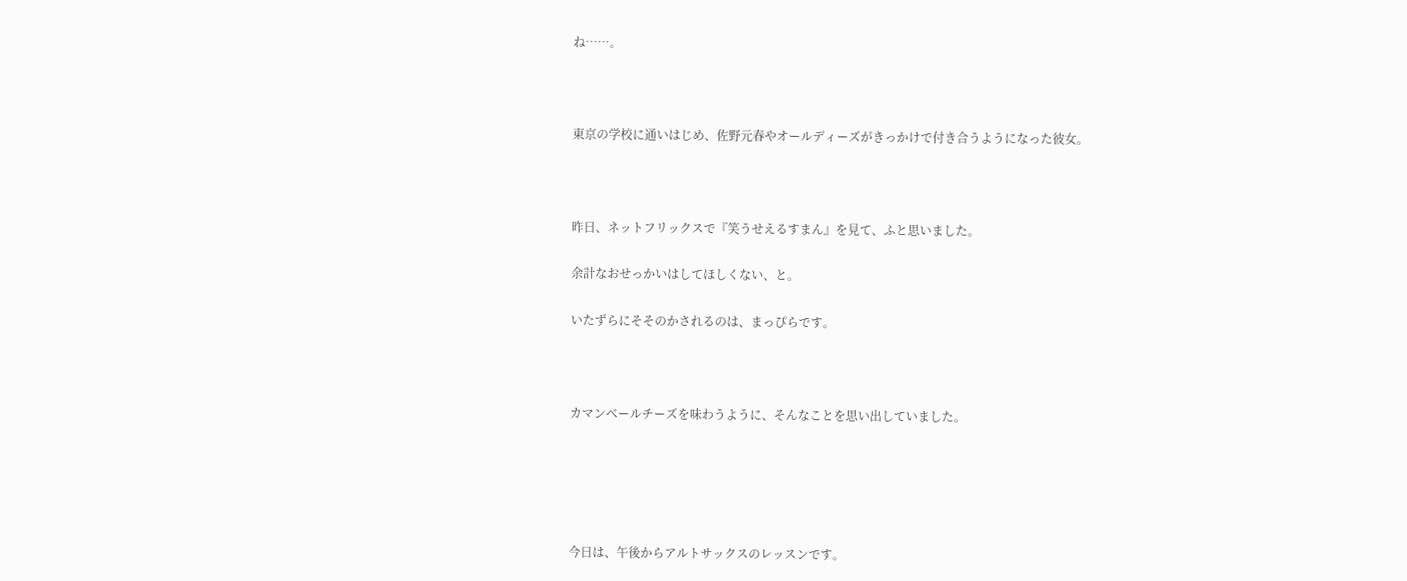ね……。



東京の学校に通いはじめ、佐野元春やオールディーズがきっかけで付き合うようになった彼女。



昨日、ネットフリックスで『笑うせえるすまん』を見て、ふと思いました。

余計なおせっかいはしてほしくない、と。

いたずらにそそのかされるのは、まっぴらです。



カマンベールチーズを味わうように、そんなことを思い出していました。





今日は、午後からアルトサックスのレッスンです。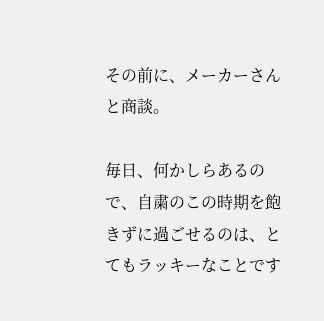その前に、メーカーさんと商談。

毎日、何かしらあるので、自粛のこの時期を飽きずに過ごせるのは、とてもラッキーなことです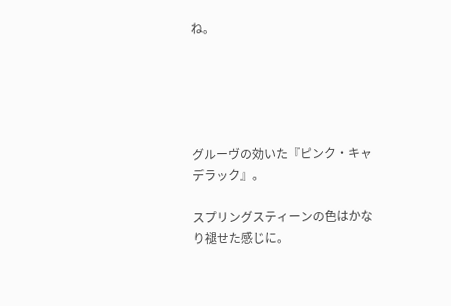ね。





グルーヴの効いた『ピンク・キャデラック』。

スプリングスティーンの色はかなり褪せた感じに。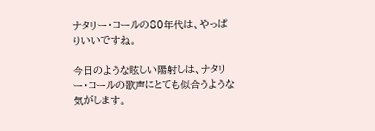ナタリー・コールの80年代は、やっぱりいいですね。

今日のような眩しい陽射しは、ナタリー・コールの歌声にとても似合うような気がします。